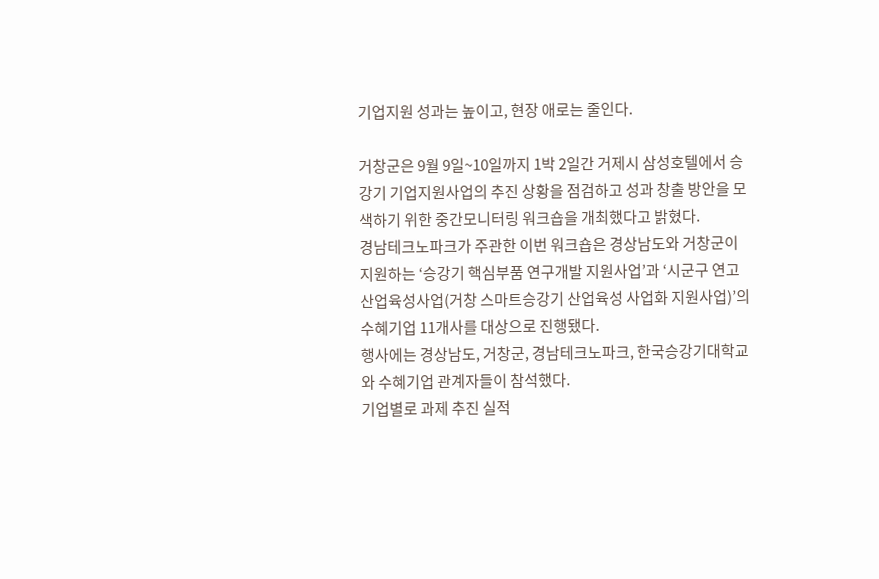기업지원 성과는 높이고, 현장 애로는 줄인다.

거창군은 9월 9일~10일까지 1박 2일간 거제시 삼성호텔에서 승강기 기업지원사업의 추진 상황을 점검하고 성과 창출 방안을 모색하기 위한 중간모니터링 워크숍을 개최했다고 밝혔다.
경남테크노파크가 주관한 이번 워크숍은 경상남도와 거창군이 지원하는 ‘승강기 핵심부품 연구개발 지원사업’과 ‘시군구 연고산업육성사업(거창 스마트승강기 산업육성 사업화 지원사업)’의 수혜기업 11개사를 대상으로 진행됐다.
행사에는 경상남도, 거창군, 경남테크노파크, 한국승강기대학교와 수혜기업 관계자들이 참석했다.
기업별로 과제 추진 실적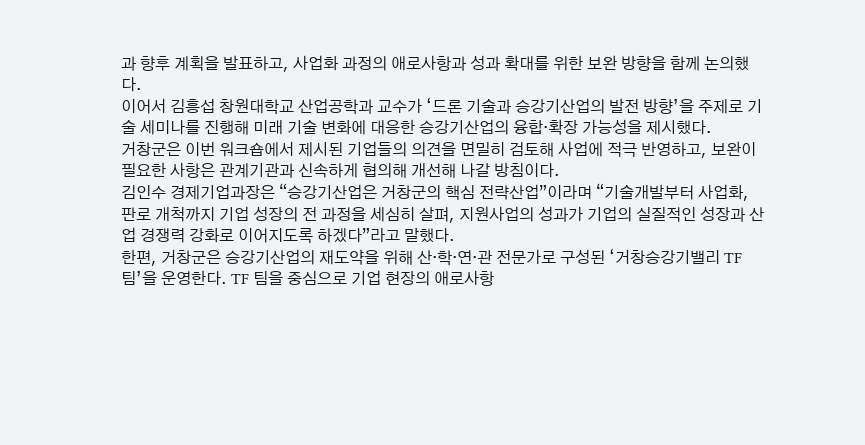과 향후 계획을 발표하고, 사업화 과정의 애로사항과 성과 확대를 위한 보완 방향을 함께 논의했다.
이어서 김흥섭 창원대학교 산업공학과 교수가 ‘드론 기술과 승강기산업의 발전 방향’을 주제로 기술 세미나를 진행해 미래 기술 변화에 대응한 승강기산업의 융합·확장 가능성을 제시했다.
거창군은 이번 워크숍에서 제시된 기업들의 의견을 면밀히 검토해 사업에 적극 반영하고, 보완이 필요한 사항은 관계기관과 신속하게 협의해 개선해 나갈 방침이다.
김인수 경제기업과장은 “승강기산업은 거창군의 핵심 전략산업”이라며 “기술개발부터 사업화, 판로 개척까지 기업 성장의 전 과정을 세심히 살펴, 지원사업의 성과가 기업의 실질적인 성장과 산업 경쟁력 강화로 이어지도록 하겠다”라고 말했다.
한편, 거창군은 승강기산업의 재도약을 위해 산·학·연·관 전문가로 구성된 ‘거창승강기밸리 TF 팀’을 운영한다. TF 팀을 중심으로 기업 현장의 애로사항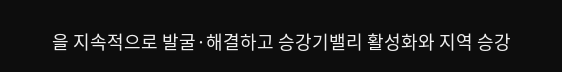을 지속적으로 발굴·해결하고 승강기밸리 활성화와 지역 승강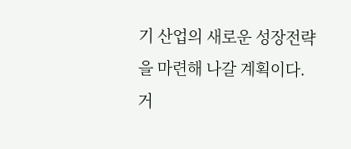기 산업의 새로운 성장전략을 마련해 나갈 계획이다.
거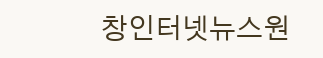창인터넷뉴스원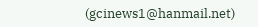(gcinews1@hanmail.net)